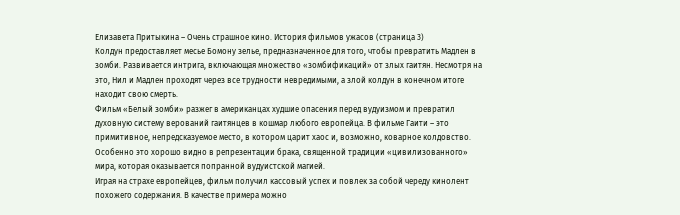Елизавета Притыкина – Очень страшное кино. История фильмов ужасов (страница 3)
Колдун предоставляет месье Бомону зелье, предназначенное для того, чтобы превратить Мадлен в зомби. Развивается интрига, включающая множество «зомбификаций» от злых гаитян. Несмотря на это, Нил и Мадлен проходят через все трудности невредимыми, а злой колдун в конечном итоге находит свою смерть.
Фильм «Белый зомби» разжег в американцах худшие опасения перед вудуизмом и превратил духовную систему верований гаитянцев в кошмар любого европейца. В фильме Гаити – это примитивное, непредсказуемое место, в котором царит хаос и, возможно, коварное колдовство. Особенно это хорошо видно в репрезентации брака, священной традиции «цивилизованного» мира, которая оказывается попранной вудуистской магией.
Играя на страхе европейцев, фильм получил кассовый успех и повлек за собой череду кинолент похожего содержания. В качестве примера можно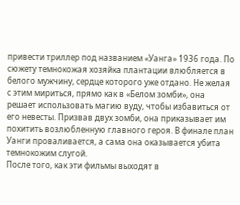привести триллер под названием «Уанга» 1936 года. По сюжету темнокожая хозяйка плантации влюбляется в белого мужчину, сердце которого уже отдано. Не желая с этим мириться, прямо как в «Белом зомби», она решает использовать магию вуду, чтобы избавиться от его невесты. Призвав двух зомби, она приказывает им похитить возлюбленную главного героя. В финале план Уанги проваливается, а сама она оказывается убита темнокожим слугой.
После того, как эти фильмы выходят в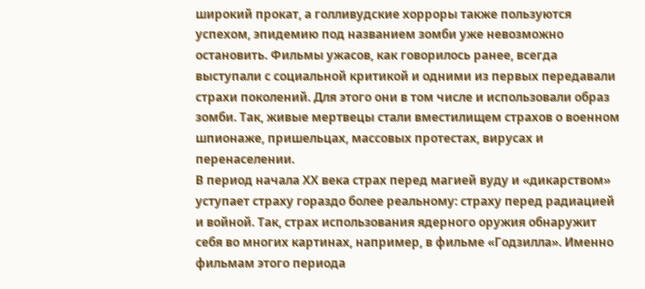широкий прокат, а голливудские хорроры также пользуются успехом, эпидемию под названием зомби уже невозможно остановить. Фильмы ужасов, как говорилось ранее, всегда выступали с социальной критикой и одними из первых передавали страхи поколений. Для этого они в том числе и использовали образ зомби. Так, живые мертвецы стали вместилищем страхов о военном шпионаже, пришельцах, массовых протестах, вирусах и перенаселении.
В период начала ХХ века страх перед магией вуду и «дикарством» уступает страху гораздо более реальному: страху перед радиацией и войной. Так, страх использования ядерного оружия обнаружит себя во многих картинах, например, в фильме «Годзилла». Именно фильмам этого периода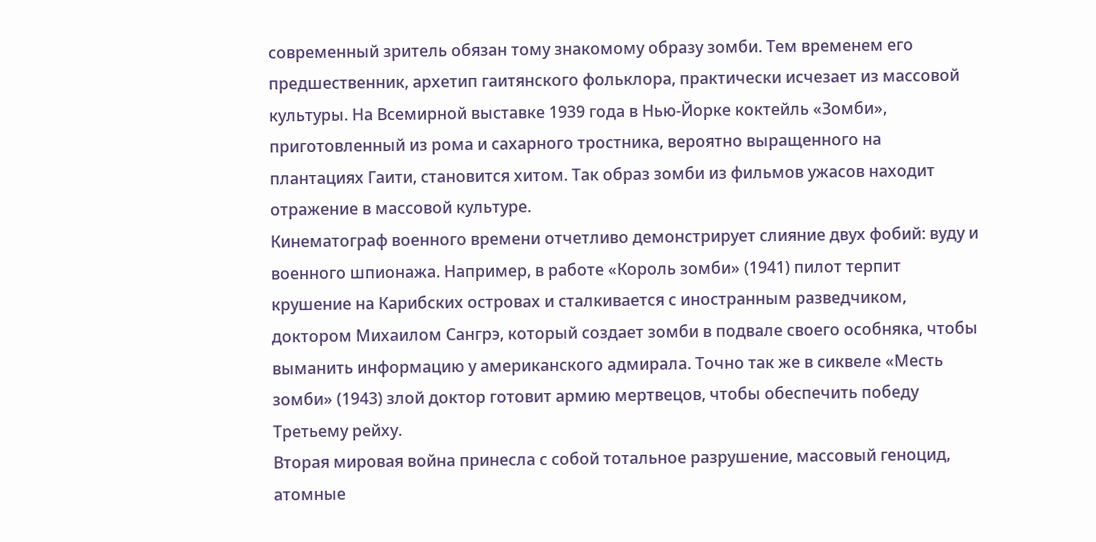современный зритель обязан тому знакомому образу зомби. Тем временем его предшественник, архетип гаитянского фольклора, практически исчезает из массовой культуры. На Всемирной выставке 1939 года в Нью-Йорке коктейль «Зомби», приготовленный из рома и сахарного тростника, вероятно выращенного на плантациях Гаити, становится хитом. Так образ зомби из фильмов ужасов находит отражение в массовой культуре.
Кинематограф военного времени отчетливо демонстрирует слияние двух фобий: вуду и военного шпионажа. Например, в работе «Король зомби» (1941) пилот терпит крушение на Карибских островах и сталкивается с иностранным разведчиком, доктором Михаилом Сангрэ, который создает зомби в подвале своего особняка, чтобы выманить информацию у американского адмирала. Точно так же в сиквеле «Месть зомби» (1943) злой доктор готовит армию мертвецов, чтобы обеспечить победу Третьему рейху.
Вторая мировая война принесла с собой тотальное разрушение, массовый геноцид, атомные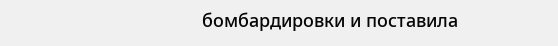бомбардировки и поставила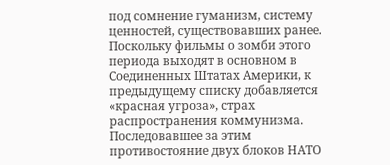под сомнение гуманизм, систему ценностей, существовавших ранее. Поскольку фильмы о зомби этого периода выходят в основном в Соединенных Штатах Америки, к предыдущему списку добавляется «красная угроза», страх распространения коммунизма. Последовавшее за этим противостояние двух блоков НАТО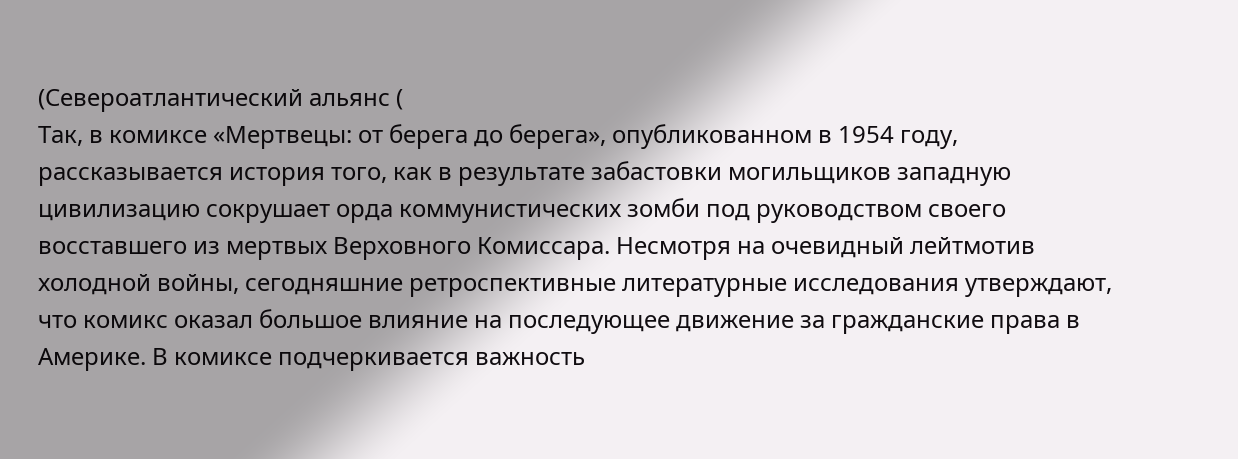(Североатлантический альянс (
Так, в комиксе «Мертвецы: от берега до берега», опубликованном в 1954 году, рассказывается история того, как в результате забастовки могильщиков западную цивилизацию сокрушает орда коммунистических зомби под руководством своего восставшего из мертвых Верховного Комиссара. Несмотря на очевидный лейтмотив холодной войны, сегодняшние ретроспективные литературные исследования утверждают, что комикс оказал большое влияние на последующее движение за гражданские права в Америке. В комиксе подчеркивается важность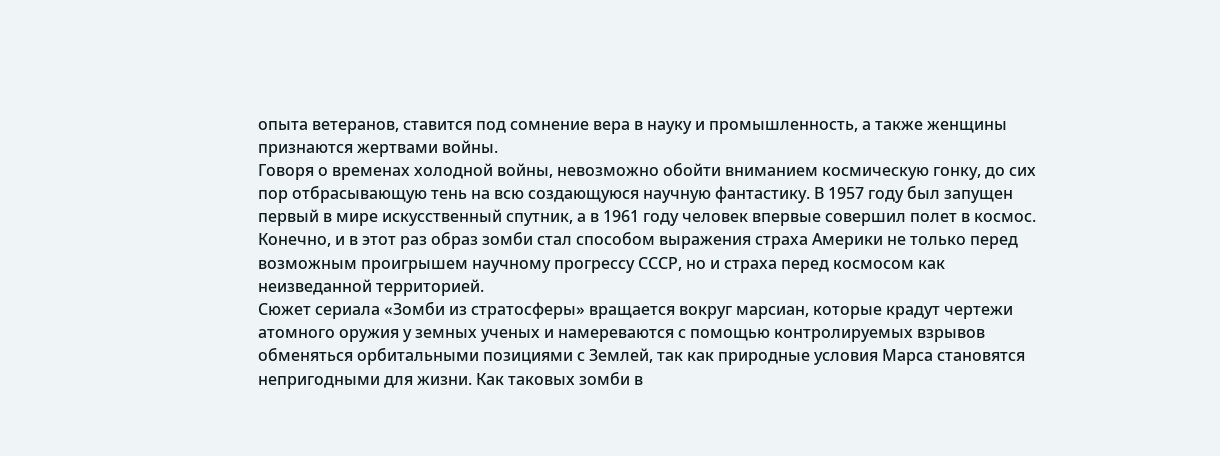опыта ветеранов, ставится под сомнение вера в науку и промышленность, а также женщины признаются жертвами войны.
Говоря о временах холодной войны, невозможно обойти вниманием космическую гонку, до сих пор отбрасывающую тень на всю создающуюся научную фантастику. В 1957 году был запущен первый в мире искусственный спутник, а в 1961 году человек впервые совершил полет в космос. Конечно, и в этот раз образ зомби стал способом выражения страха Америки не только перед возможным проигрышем научному прогрессу СССР, но и страха перед космосом как неизведанной территорией.
Сюжет сериала «Зомби из стратосферы» вращается вокруг марсиан, которые крадут чертежи атомного оружия у земных ученых и намереваются с помощью контролируемых взрывов обменяться орбитальными позициями с Землей, так как природные условия Марса становятся непригодными для жизни. Как таковых зомби в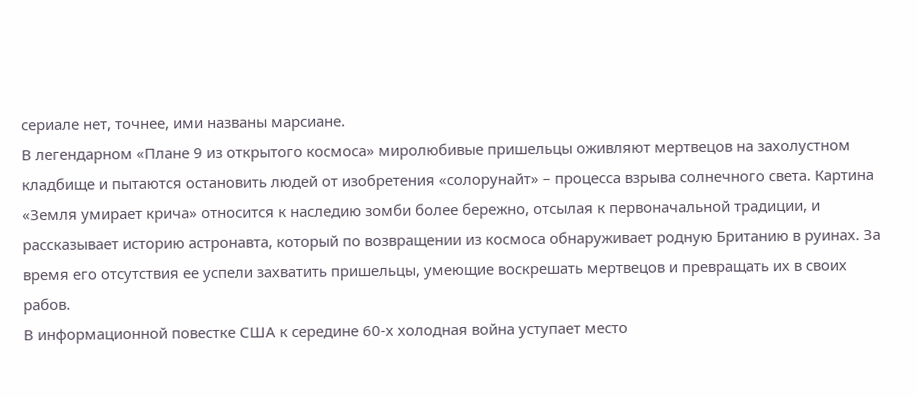сериале нет, точнее, ими названы марсиане.
В легендарном «Плане 9 из открытого космоса» миролюбивые пришельцы оживляют мертвецов на захолустном кладбище и пытаются остановить людей от изобретения «солорунайт» – процесса взрыва солнечного света. Картина «Земля умирает крича» относится к наследию зомби более бережно, отсылая к первоначальной традиции, и рассказывает историю астронавта, который по возвращении из космоса обнаруживает родную Британию в руинах. За время его отсутствия ее успели захватить пришельцы, умеющие воскрешать мертвецов и превращать их в своих рабов.
В информационной повестке США к середине 60-х холодная война уступает место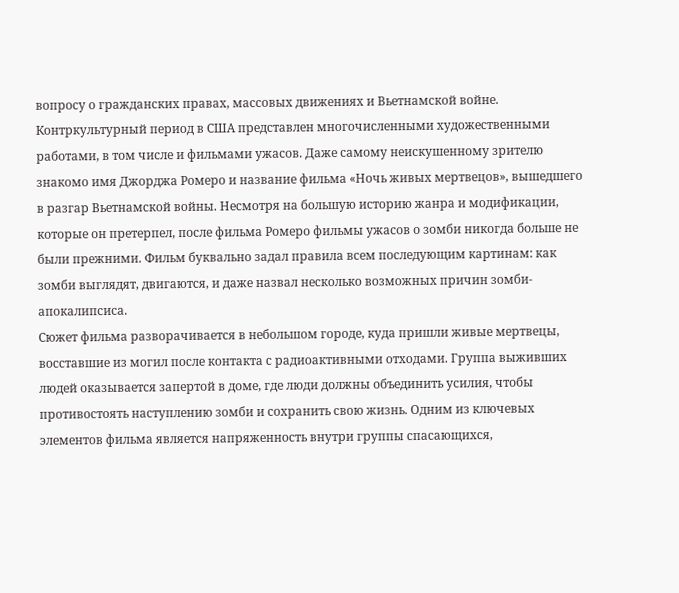вопросу о гражданских правах, массовых движениях и Вьетнамской войне. Контркультурный период в США представлен многочисленными художественными работами, в том числе и фильмами ужасов. Даже самому неискушенному зрителю знакомо имя Джорджа Ромеро и название фильма «Ночь живых мертвецов», вышедшего в разгар Вьетнамской войны. Несмотря на большую историю жанра и модификации, которые он претерпел, после фильма Ромеро фильмы ужасов о зомби никогда больше не были прежними. Фильм буквально задал правила всем последующим картинам: как зомби выглядят, двигаются, и даже назвал несколько возможных причин зомби-апокалипсиса.
Сюжет фильма разворачивается в небольшом городе, куда пришли живые мертвецы, восставшие из могил после контакта с радиоактивными отходами. Группа выживших людей оказывается запертой в доме, где люди должны объединить усилия, чтобы противостоять наступлению зомби и сохранить свою жизнь. Одним из ключевых элементов фильма является напряженность внутри группы спасающихся,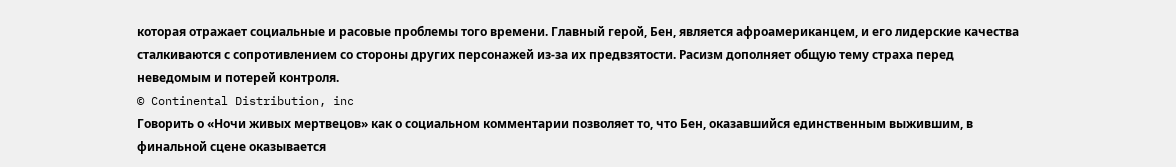которая отражает социальные и расовые проблемы того времени. Главный герой, Бен, является афроамериканцем, и его лидерские качества сталкиваются с сопротивлением со стороны других персонажей из-за их предвзятости. Расизм дополняет общую тему страха перед неведомым и потерей контроля.
© Continental Distribution, inc
Говорить о «Ночи живых мертвецов» как о социальном комментарии позволяет то, что Бен, оказавшийся единственным выжившим, в финальной сцене оказывается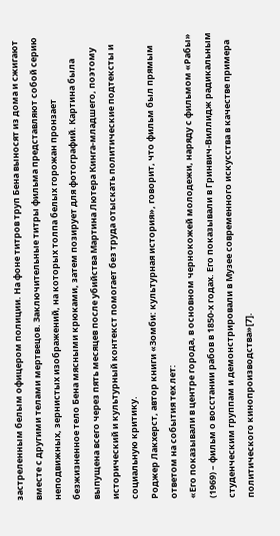застреленным белым офицером полиции. На фоне титров труп Бена выносят из дома и сжигают вместе с другими телами мертвецов. Заключительные титры фильма представляют собой серию неподвижных, зернистых изображений, на которых толпа белых горожан пронзает безжизненное тело Бена мясными крюками, затем позирует для фотографий. Картина была выпущена всего через пять месяцев после убийства Мартина Лютера Кинга-младшего, поэтому исторический и культурный контекст помогает без труда отыскать политические подтексты и социальную критику.
Роджер Лакхерст, автор книги «Зомби: культурная история», говорит, что фильм был прямым ответом на события тех лет:
«Его показывали в центре города, в основном чернокожей молодежи, наряду с фильмом «Рабы» (1969) – фильм о восстании рабов в 1850-х годах. Его показывали в Гринвич-Виллидж радикальным студенческим группам и демонстрировали в Музее современного искусства в качестве примера политического кинопроизводства»[7].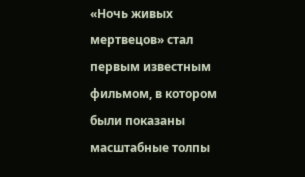«Ночь живых мертвецов» стал первым известным фильмом, в котором были показаны масштабные толпы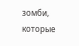зомби, которые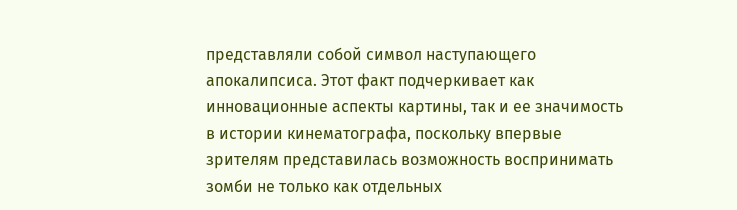представляли собой символ наступающего апокалипсиса. Этот факт подчеркивает как инновационные аспекты картины, так и ее значимость в истории кинематографа, поскольку впервые зрителям представилась возможность воспринимать зомби не только как отдельных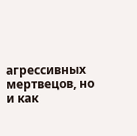агрессивных мертвецов, но и как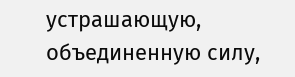устрашающую, объединенную силу,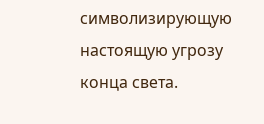символизирующую настоящую угрозу конца света.